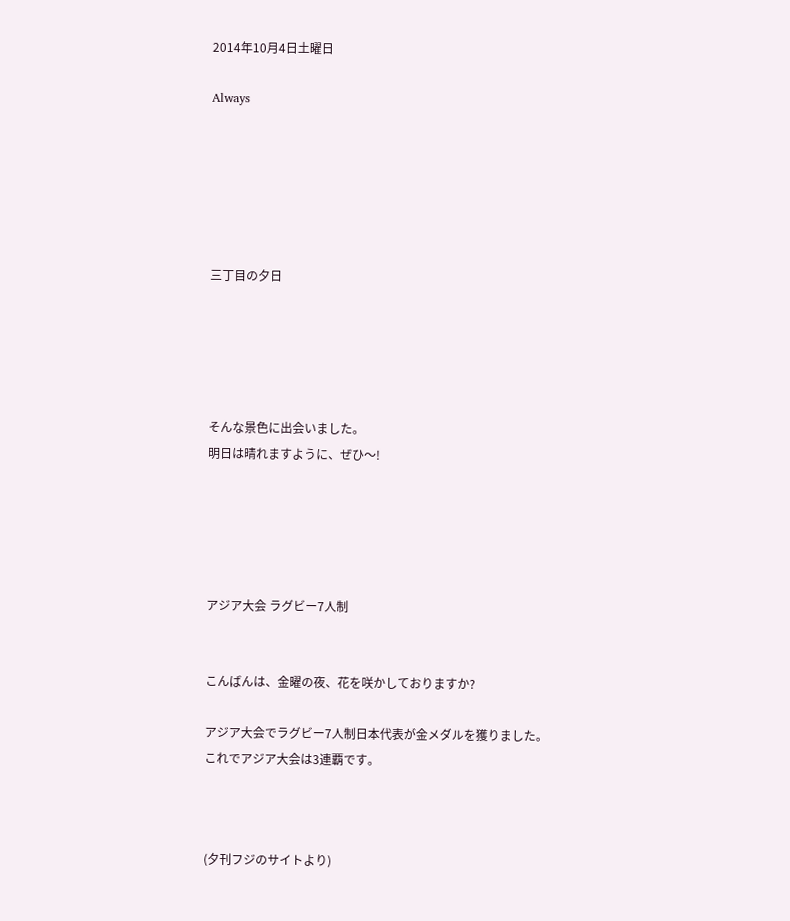2014年10月4日土曜日

Always






三丁目の夕日





そんな景色に出会いました。
明日は晴れますように、ぜひ〜!





アジア大会 ラグビー7人制


こんばんは、金曜の夜、花を咲かしておりますか?

アジア大会でラグビー7人制日本代表が金メダルを獲りました。
これでアジア大会は3連覇です。



(夕刊フジのサイトより)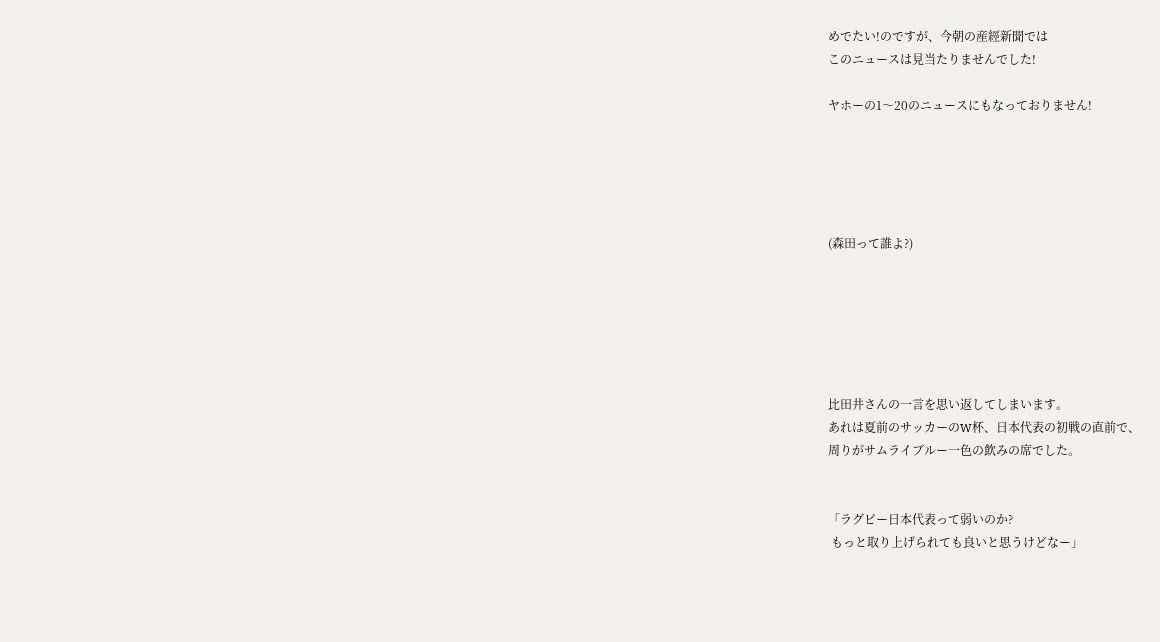めでたい!のですが、今朝の産經新聞では
このニュースは見当たりませんでした!

ヤホーの1〜20のニュースにもなっておりません!





(森田って誰よ?)






比田井さんの一言を思い返してしまいます。
あれは夏前のサッカーのW杯、日本代表の初戦の直前で、
周りがサムライブルー一色の飲みの席でした。


「ラグビー日本代表って弱いのか?
 もっと取り上げられても良いと思うけどなー」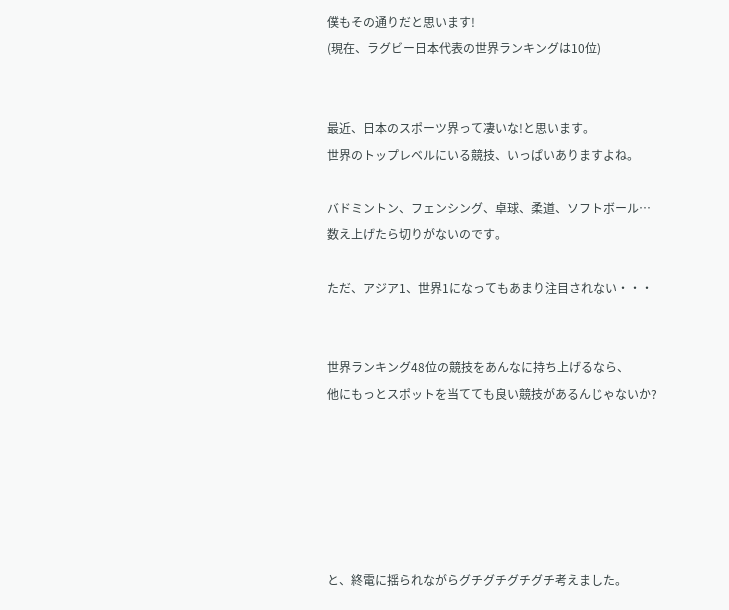僕もその通りだと思います!
(現在、ラグビー日本代表の世界ランキングは10位)


最近、日本のスポーツ界って凄いな!と思います。
世界のトップレベルにいる競技、いっぱいありますよね。

バドミントン、フェンシング、卓球、柔道、ソフトボール…
数え上げたら切りがないのです。

ただ、アジア1、世界1になってもあまり注目されない・・・


世界ランキング48位の競技をあんなに持ち上げるなら、
他にもっとスポットを当てても良い競技があるんじゃないか?






と、終電に揺られながらグチグチグチグチ考えました。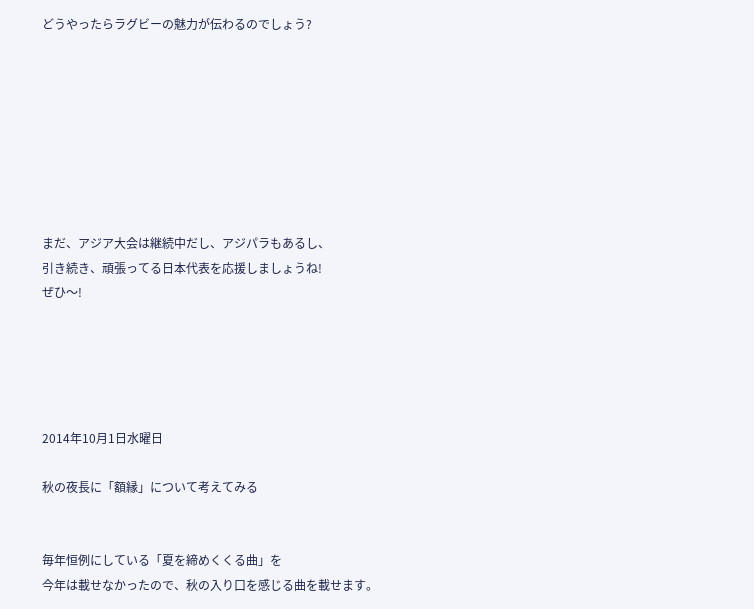どうやったらラグビーの魅力が伝わるのでしょう?








まだ、アジア大会は継続中だし、アジパラもあるし、
引き続き、頑張ってる日本代表を応援しましょうね!
ぜひ〜!





2014年10月1日水曜日

秋の夜長に「額縁」について考えてみる


毎年恒例にしている「夏を締めくくる曲」を
今年は載せなかったので、秋の入り口を感じる曲を載せます。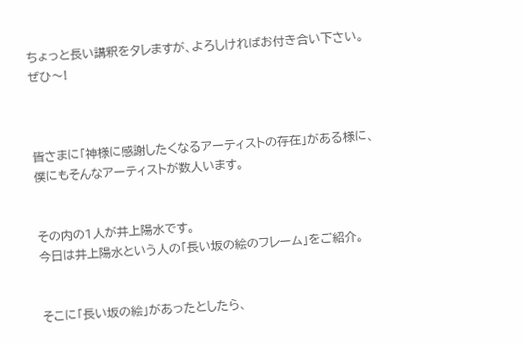ちょっと長い講釈をタレますが、よろしければお付き合い下さい。
ぜひ〜!



皆さまに「神様に感謝したくなるアーティストの存在」がある様に、
僕にもそんなアーティストが数人います。


その内の1人が井上陽水です。
今日は井上陽水という人の「長い坂の絵のフレーム」をご紹介。


そこに「長い坂の絵」があったとしたら、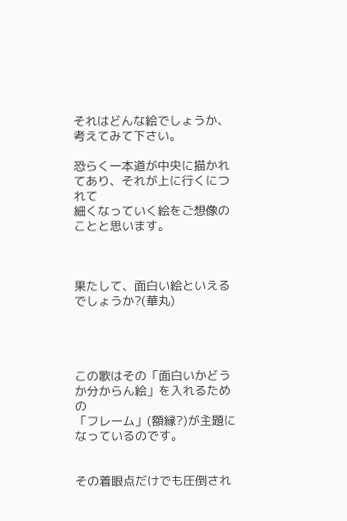それはどんな絵でしょうか、考えてみて下さい。

恐らく一本道が中央に描かれてあり、それが上に行くにつれて
細くなっていく絵をご想像のことと思います。



果たして、面白い絵といえるでしょうか?(華丸)




この歌はその「面白いかどうか分からん絵」を入れるための
「フレーム」(額縁?)が主題になっているのです。


その着眼点だけでも圧倒され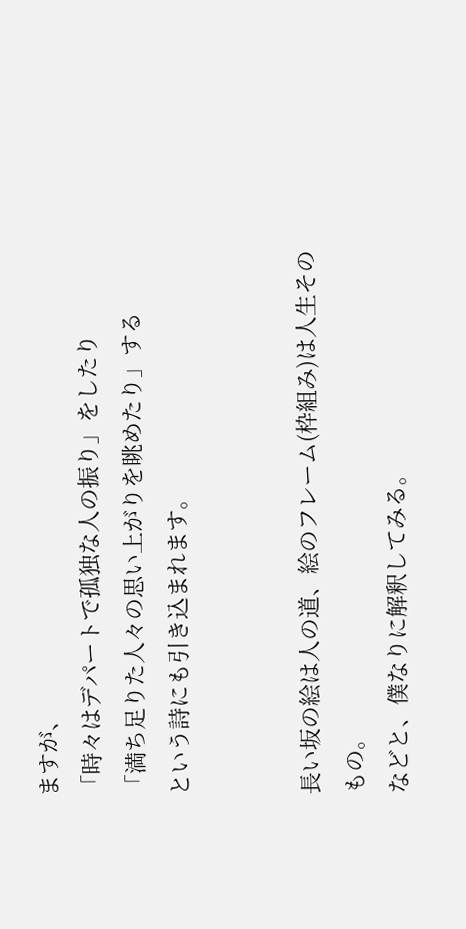ますが、
「時々はデパートで孤独な人の振り」をしたり
「満ち足りた人々の思い上がりを眺めたり」する
という詩にも引き込まれます。


長い坂の絵は人の道、絵のフレーム(枠組み)は人生そのもの。
などと、僕なりに解釈してみる。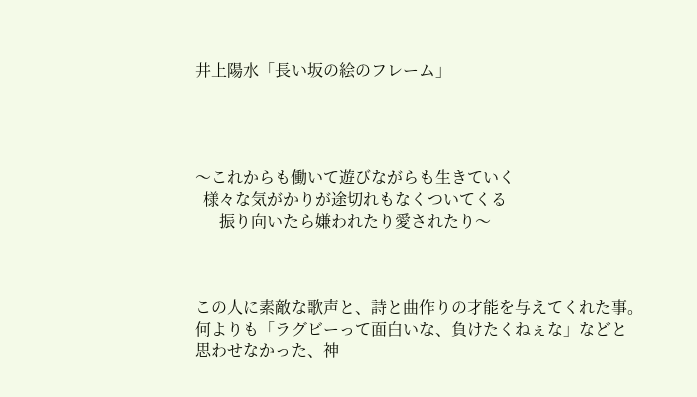井上陽水「長い坂の絵のフレーム」




〜これからも働いて遊びながらも生きていく
  様々な気がかりが途切れもなくついてくる
      振り向いたら嫌われたり愛されたり〜



この人に素敵な歌声と、詩と曲作りの才能を与えてくれた事。
何よりも「ラグビーって面白いな、負けたくねぇな」などと
思わせなかった、神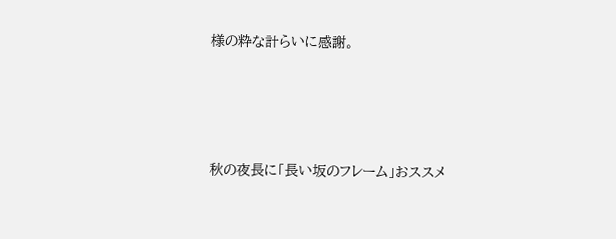様の粋な計らいに感謝。




秋の夜長に「長い坂のフレーム」おススメ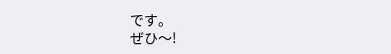です。
ぜひ〜!